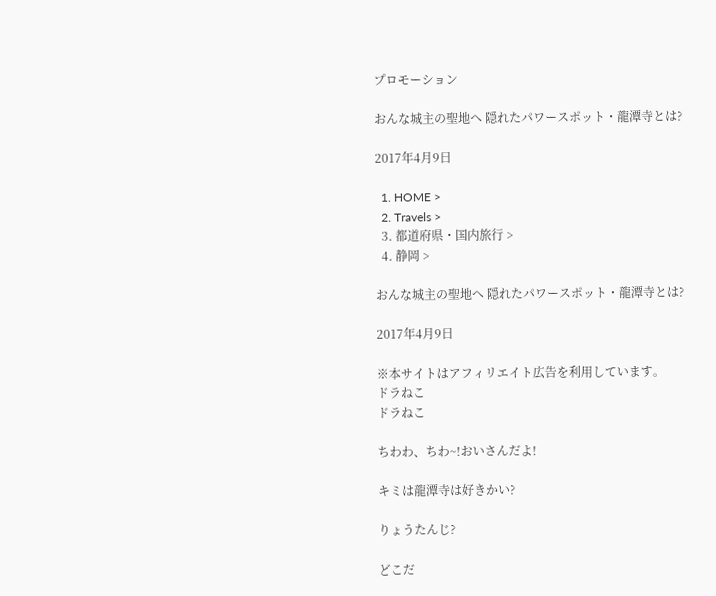プロモーション

おんな城主の聖地へ 隠れたパワースポット・龍潭寺とは?

2017年4月9日

  1. HOME >
  2. Travels >
  3. 都道府県・国内旅行 >
  4. 静岡 >

おんな城主の聖地へ 隠れたパワースポット・龍潭寺とは?

2017年4月9日

※本サイトはアフィリエイト広告を利用しています。
ドラねこ
ドラねこ

ちわわ、ちわ~!おいさんだよ!

キミは龍潭寺は好きかい?

りょうたんじ?

どこだ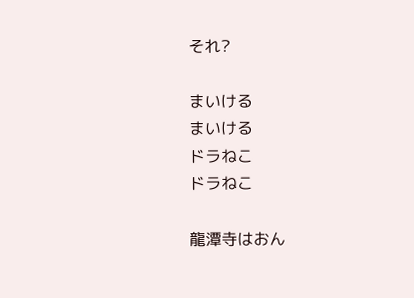それ?

まいける
まいける
ドラねこ
ドラねこ

龍潭寺はおん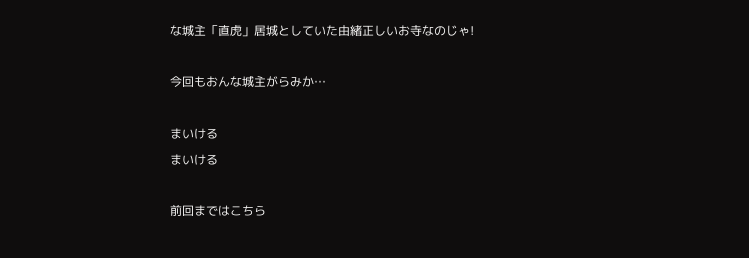な城主「直虎」居城としていた由緒正しいお寺なのじゃ!

今回もおんな城主がらみか…

まいける
まいける

前回まではこちら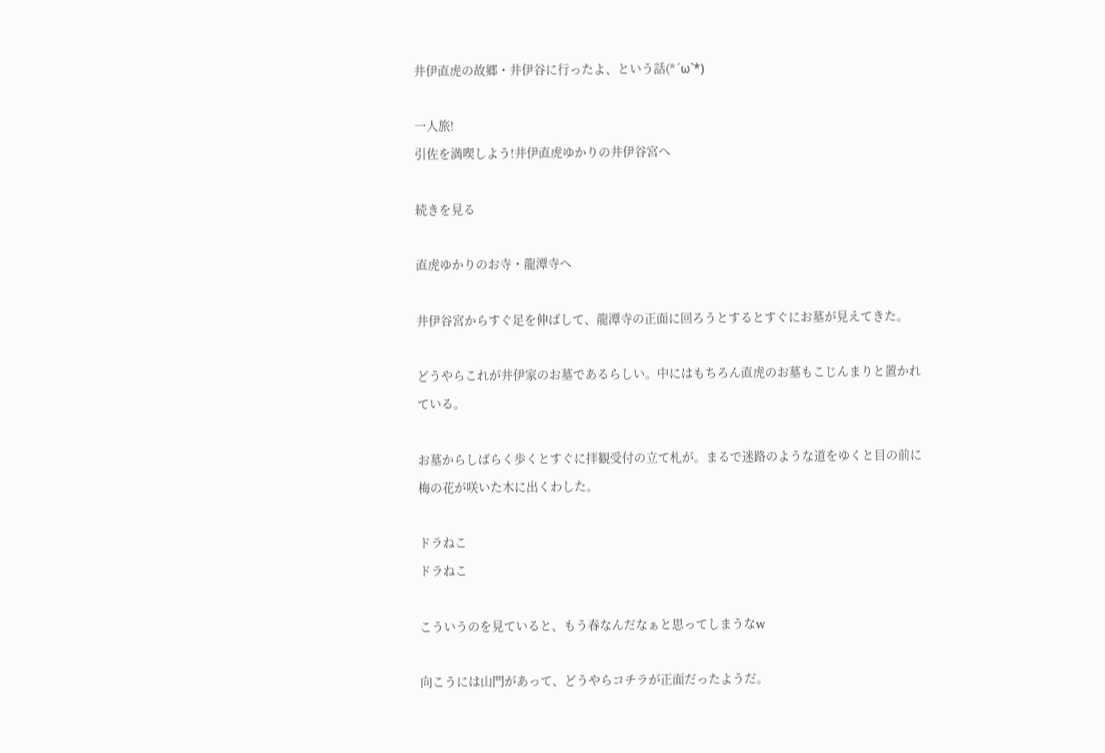井伊直虎の故郷・井伊谷に行ったよ、という話(*´ω`*)

一人旅!
引佐を満喫しよう!井伊直虎ゆかりの井伊谷宮へ

続きを見る

直虎ゆかりのお寺・龍潭寺へ

井伊谷宮からすぐ足を伸ばして、龍潭寺の正面に回ろうとするとすぐにお墓が見えてきた。

どうやらこれが井伊家のお墓であるらしい。中にはもちろん直虎のお墓もこじんまりと置かれている。

お墓からしばらく歩くとすぐに拝観受付の立て札が。まるで迷路のような道をゆくと目の前に梅の花が咲いた木に出くわした。

ドラねこ
ドラねこ

こういうのを見ていると、もう春なんだなぁと思ってしまうなw

向こうには山門があって、どうやらコチラが正面だったようだ。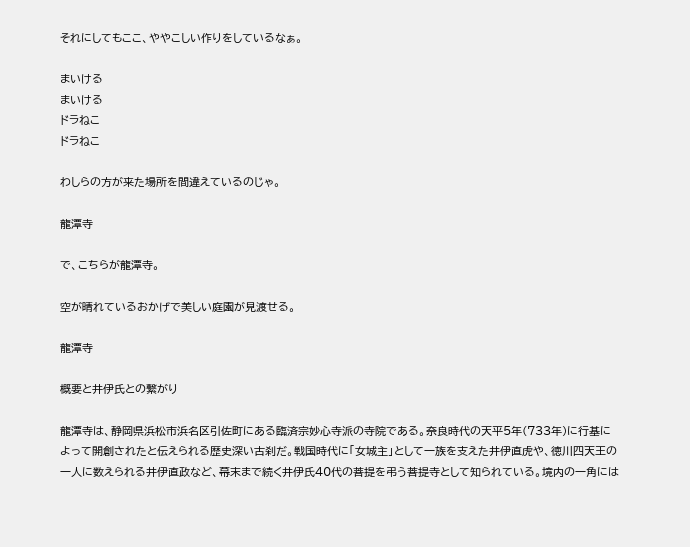それにしてもここ、ややこしい作りをしているなぁ。

まいける
まいける
ドラねこ
ドラねこ

わしらの方が来た場所を間違えているのじゃ。

龍潭寺

で、こちらが龍潭寺。

空が晴れているおかげで美しい庭園が見渡せる。

龍潭寺

概要と井伊氏との繋がり

龍潭寺は、静岡県浜松市浜名区引佐町にある臨済宗妙心寺派の寺院である。奈良時代の天平5年(733年)に行基によって開創されたと伝えられる歴史深い古刹だ。戦国時代に「女城主」として一族を支えた井伊直虎や、徳川四天王の一人に数えられる井伊直政など、幕末まで続く井伊氏40代の菩提を弔う菩提寺として知られている。境内の一角には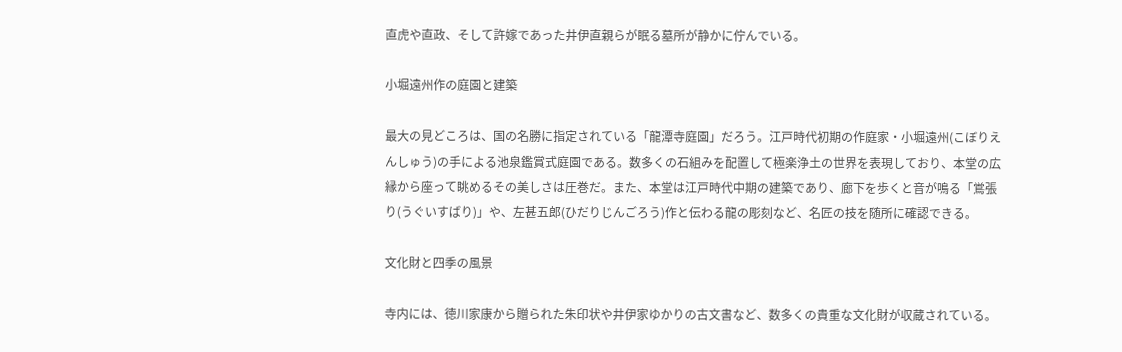直虎や直政、そして許嫁であった井伊直親らが眠る墓所が静かに佇んでいる。

小堀遠州作の庭園と建築

最大の見どころは、国の名勝に指定されている「龍潭寺庭園」だろう。江戸時代初期の作庭家・小堀遠州(こぼりえんしゅう)の手による池泉鑑賞式庭園である。数多くの石組みを配置して極楽浄土の世界を表現しており、本堂の広縁から座って眺めるその美しさは圧巻だ。また、本堂は江戸時代中期の建築であり、廊下を歩くと音が鳴る「鴬張り(うぐいすばり)」や、左甚五郎(ひだりじんごろう)作と伝わる龍の彫刻など、名匠の技を随所に確認できる。

文化財と四季の風景

寺内には、徳川家康から贈られた朱印状や井伊家ゆかりの古文書など、数多くの貴重な文化財が収蔵されている。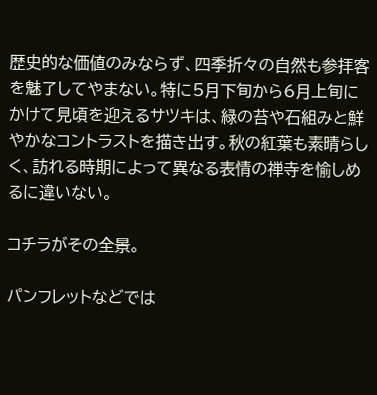歴史的な価値のみならず、四季折々の自然も参拝客を魅了してやまない。特に5月下旬から6月上旬にかけて見頃を迎えるサツキは、緑の苔や石組みと鮮やかなコントラストを描き出す。秋の紅葉も素晴らしく、訪れる時期によって異なる表情の禅寺を愉しめるに違いない。

コチラがその全景。

パンフレットなどでは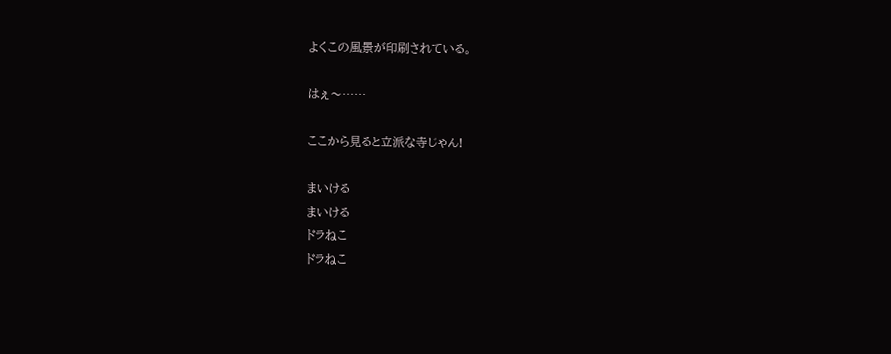よくこの風景が印刷されている。

はぇ〜……

ここから見ると立派な寺じゃん!

まいける
まいける
ドラねこ
ドラねこ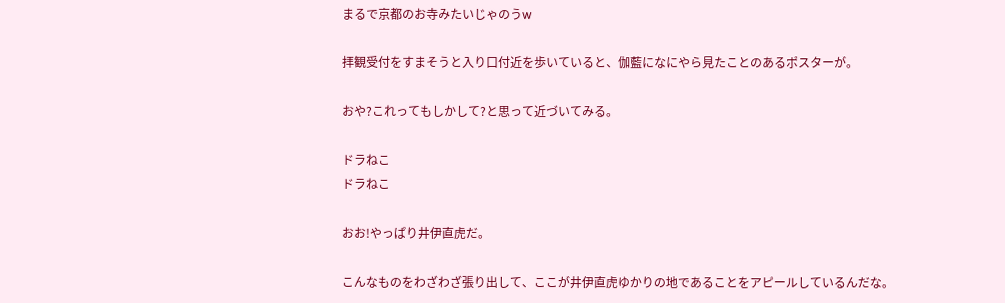まるで京都のお寺みたいじゃのうw

拝観受付をすまそうと入り口付近を歩いていると、伽藍になにやら見たことのあるポスターが。

おや?これってもしかして?と思って近づいてみる。

ドラねこ
ドラねこ

おお!やっぱり井伊直虎だ。

こんなものをわざわざ張り出して、ここが井伊直虎ゆかりの地であることをアピールしているんだな。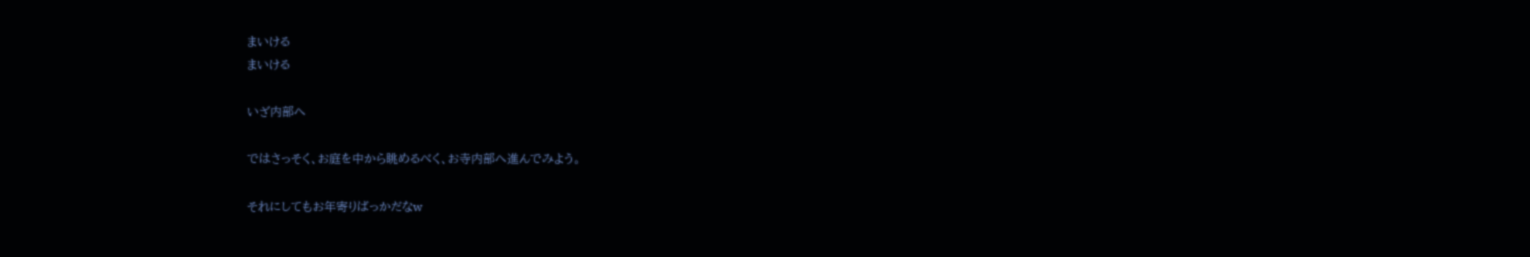まいける
まいける

いざ内部へ

ではさっそく、お庭を中から眺めるべく、お寺内部へ進んでみよう。

それにしてもお年寄りばっかだなw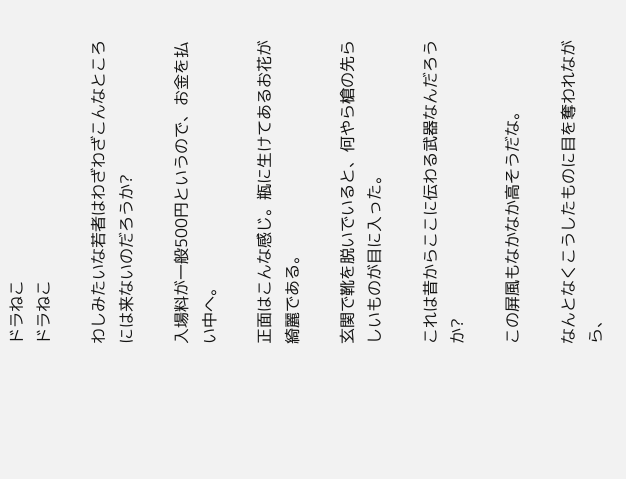ドラねこ
ドラねこ

わしみたいな若者はわざわざこんなところには来ないのだろうか?

入場料が一般500円というので、お金を払い中へ。

正面はこんな感じ。瓶に生けてあるお花が綺麗である。

玄関で靴を脱いでいると、何やら槍の先らしいものが目に入った。

これは昔からここに伝わる武器なんだろうか?

この屏風もなかなか高そうだな。

なんとなくこうしたものに目を奪われながら、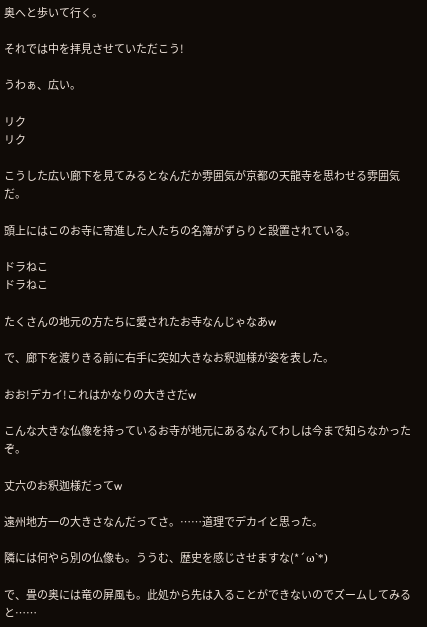奥へと歩いて行く。

それでは中を拝見させていただこう!

うわぁ、広い。

リク
リク

こうした広い廊下を見てみるとなんだか雰囲気が京都の天龍寺を思わせる雰囲気だ。

頭上にはこのお寺に寄進した人たちの名簿がずらりと設置されている。

ドラねこ
ドラねこ

たくさんの地元の方たちに愛されたお寺なんじゃなあw

で、廊下を渡りきる前に右手に突如大きなお釈迦様が姿を表した。

おお!デカイ!これはかなりの大きさだw

こんな大きな仏像を持っているお寺が地元にあるなんてわしは今まで知らなかったぞ。

丈六のお釈迦様だってw

遠州地方一の大きさなんだってさ。……道理でデカイと思った。

隣には何やら別の仏像も。ううむ、歴史を感じさせますな(*´ω`*)

で、畳の奥には竜の屏風も。此処から先は入ることができないのでズームしてみると……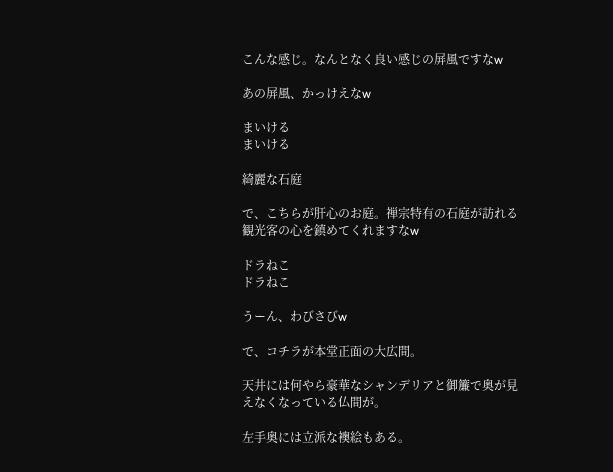こんな感じ。なんとなく良い感じの屏風ですなw

あの屏風、かっけえなw

まいける
まいける

綺麗な石庭

で、こちらが肝心のお庭。禅宗特有の石庭が訪れる観光客の心を鎮めてくれますなw

ドラねこ
ドラねこ

うーん、わびさびw

で、コチラが本堂正面の大広間。

天井には何やら豪華なシャンデリアと御簾で奥が見えなくなっている仏間が。

左手奥には立派な襖絵もある。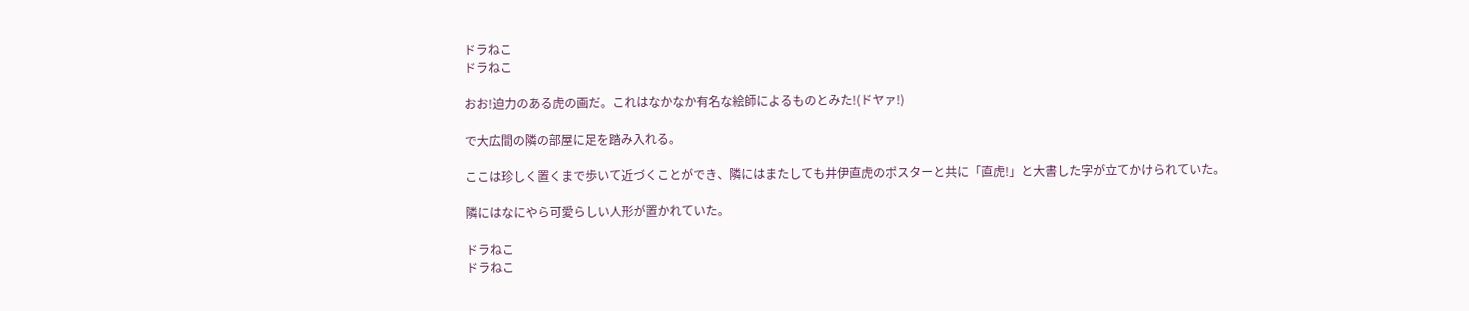ドラねこ
ドラねこ

おお!迫力のある虎の画だ。これはなかなか有名な絵師によるものとみた!(ドヤァ!)

で大広間の隣の部屋に足を踏み入れる。

ここは珍しく置くまで歩いて近づくことができ、隣にはまたしても井伊直虎のポスターと共に「直虎!」と大書した字が立てかけられていた。

隣にはなにやら可愛らしい人形が置かれていた。

ドラねこ
ドラねこ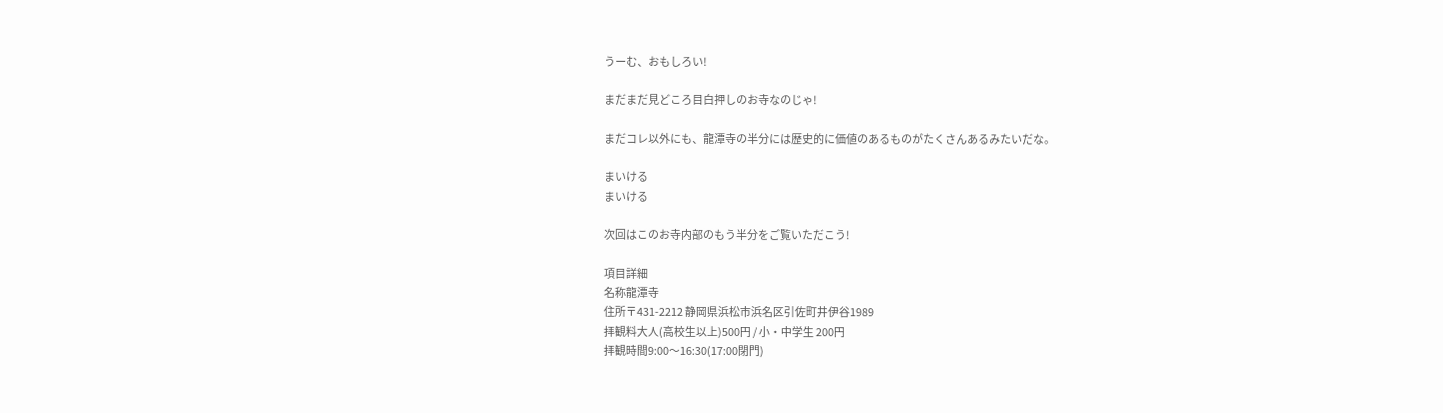うーむ、おもしろい!

まだまだ見どころ目白押しのお寺なのじゃ!

まだコレ以外にも、龍潭寺の半分には歴史的に価値のあるものがたくさんあるみたいだな。

まいける
まいける

次回はこのお寺内部のもう半分をご覧いただこう!

項目詳細
名称龍潭寺
住所〒431-2212 静岡県浜松市浜名区引佐町井伊谷1989
拝観料大人(高校生以上)500円 / 小・中学生 200円
拝観時間9:00〜16:30(17:00閉門)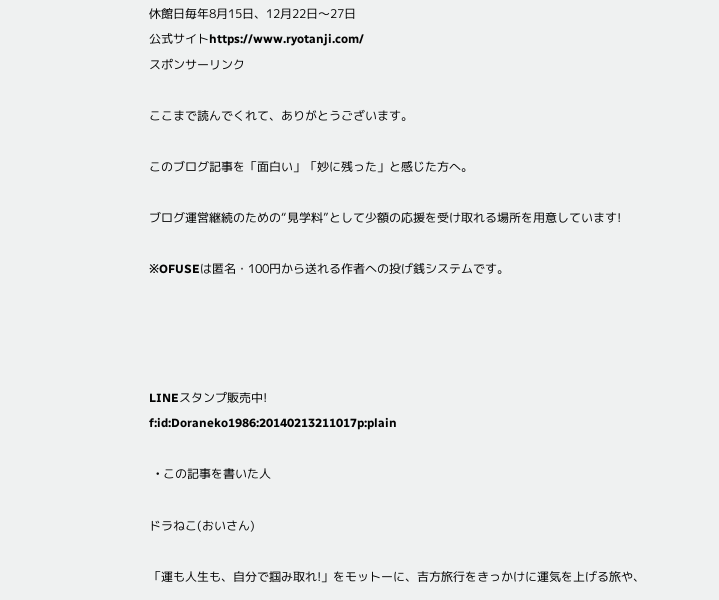休館日毎年8月15日、12月22日〜27日
公式サイトhttps://www.ryotanji.com/
スポンサーリンク

ここまで読んでくれて、ありがとうございます。

このブログ記事を「面白い」「妙に残った」と感じた方へ。

ブログ運営継続のための“見学料”として少額の応援を受け取れる場所を用意しています!

※OFUSEは匿名・100円から送れる作者への投げ銭システムです。




LINEスタンプ販売中!
f:id:Doraneko1986:20140213211017p:plain

  • この記事を書いた人

ドラねこ(おいさん)

「運も人生も、自分で掴み取れ!」をモットーに、吉方旅行をきっかけに運気を上げる旅や、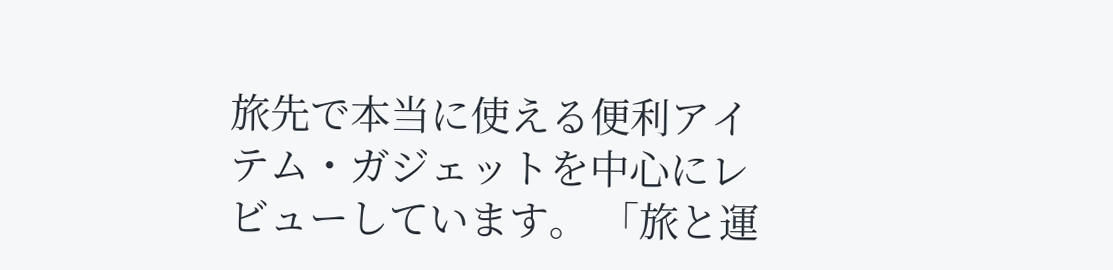旅先で本当に使える便利アイテム・ガジェットを中心にレビューしています。 「旅と運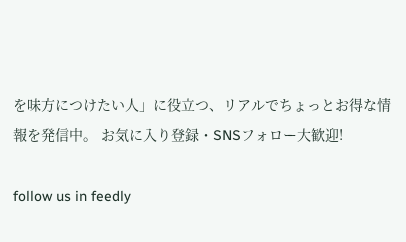を味方につけたい人」に役立つ、リアルでちょっとお得な情報を発信中。 お気に入り登録・SNSフォロー大歓迎!

follow us in feedly